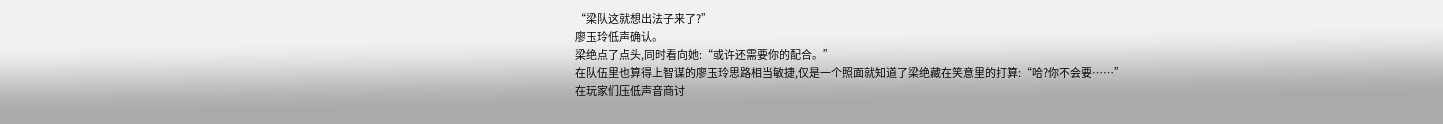“梁队这就想出法子来了?”
廖玉玲低声确认。
梁绝点了点头,同时看向她:“或许还需要你的配合。”
在队伍里也算得上智谋的廖玉玲思路相当敏捷,仅是一个照面就知道了梁绝藏在笑意里的打算:“哈?你不会要……”
在玩家们压低声音商讨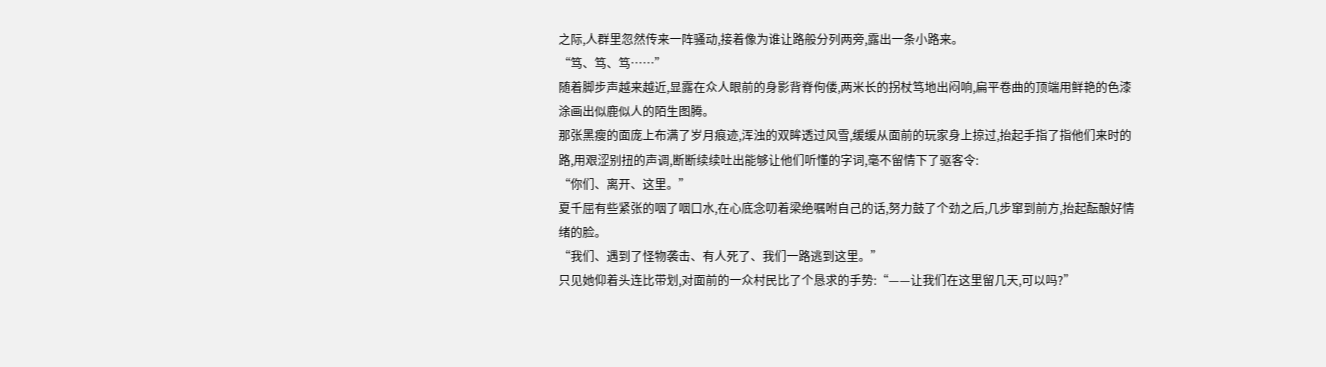之际,人群里忽然传来一阵骚动,接着像为谁让路般分列两旁,露出一条小路来。
“笃、笃、笃……”
随着脚步声越来越近,显露在众人眼前的身影背脊佝偻,两米长的拐杖笃地出闷响,扁平卷曲的顶端用鲜艳的色漆涂画出似鹿似人的陌生图腾。
那张黑瘦的面庞上布满了岁月痕迹,浑浊的双眸透过风雪,缓缓从面前的玩家身上掠过,抬起手指了指他们来时的路,用艰涩别扭的声调,断断续续吐出能够让他们听懂的字词,毫不留情下了驱客令:
“你们、离开、这里。”
夏千屈有些紧张的咽了咽口水,在心底念叨着梁绝嘱咐自己的话,努力鼓了个劲之后,几步窜到前方,抬起酝酿好情绪的脸。
“我们、遇到了怪物袭击、有人死了、我们一路逃到这里。”
只见她仰着头连比带划,对面前的一众村民比了个恳求的手势:“——让我们在这里留几天,可以吗?”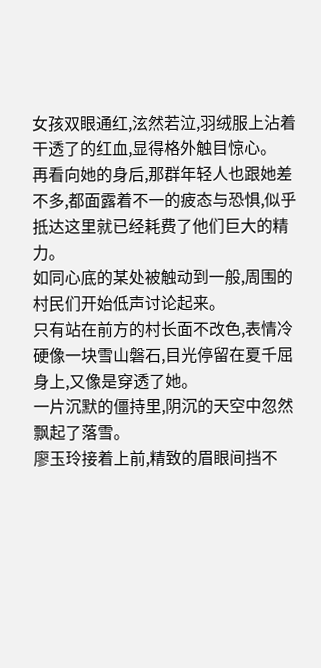女孩双眼通红,泫然若泣,羽绒服上沾着干透了的红血,显得格外触目惊心。
再看向她的身后,那群年轻人也跟她差不多,都面露着不一的疲态与恐惧,似乎抵达这里就已经耗费了他们巨大的精力。
如同心底的某处被触动到一般,周围的村民们开始低声讨论起来。
只有站在前方的村长面不改色,表情冷硬像一块雪山磐石,目光停留在夏千屈身上,又像是穿透了她。
一片沉默的僵持里,阴沉的天空中忽然飘起了落雪。
廖玉玲接着上前,精致的眉眼间挡不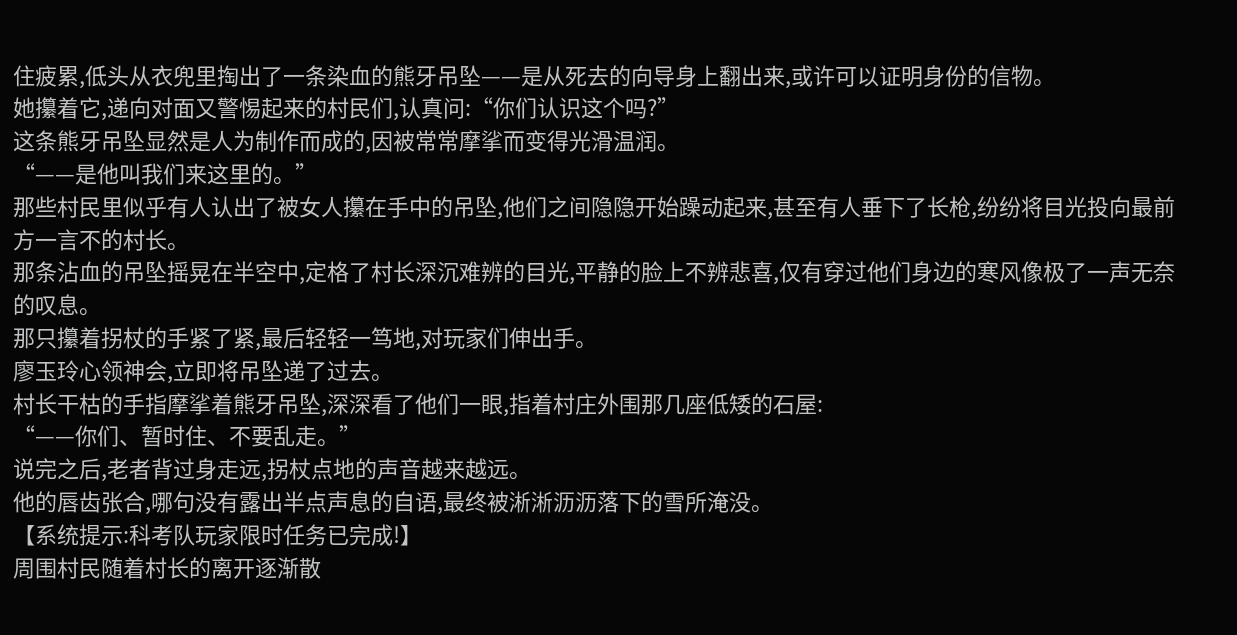住疲累,低头从衣兜里掏出了一条染血的熊牙吊坠——是从死去的向导身上翻出来,或许可以证明身份的信物。
她攥着它,递向对面又警惕起来的村民们,认真问:“你们认识这个吗?”
这条熊牙吊坠显然是人为制作而成的,因被常常摩挲而变得光滑温润。
“——是他叫我们来这里的。”
那些村民里似乎有人认出了被女人攥在手中的吊坠,他们之间隐隐开始躁动起来,甚至有人垂下了长枪,纷纷将目光投向最前方一言不的村长。
那条沾血的吊坠摇晃在半空中,定格了村长深沉难辨的目光,平静的脸上不辨悲喜,仅有穿过他们身边的寒风像极了一声无奈的叹息。
那只攥着拐杖的手紧了紧,最后轻轻一笃地,对玩家们伸出手。
廖玉玲心领神会,立即将吊坠递了过去。
村长干枯的手指摩挲着熊牙吊坠,深深看了他们一眼,指着村庄外围那几座低矮的石屋:
“——你们、暂时住、不要乱走。”
说完之后,老者背过身走远,拐杖点地的声音越来越远。
他的唇齿张合,哪句没有露出半点声息的自语,最终被淅淅沥沥落下的雪所淹没。
【系统提示:科考队玩家限时任务已完成!】
周围村民随着村长的离开逐渐散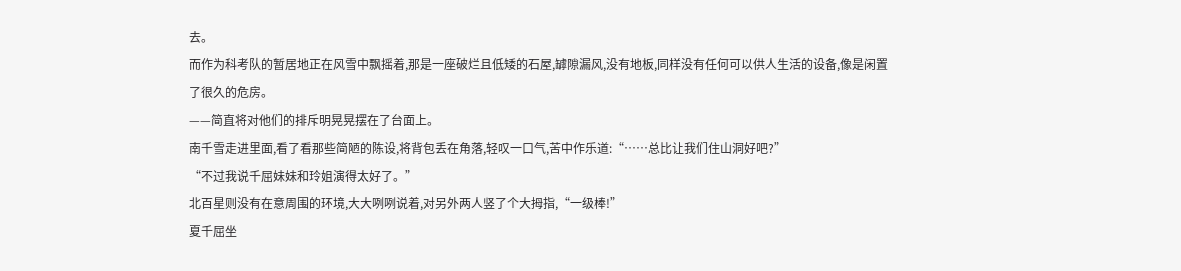去。
而作为科考队的暂居地正在风雪中飘摇着,那是一座破烂且低矮的石屋,罅隙漏风,没有地板,同样没有任何可以供人生活的设备,像是闲置了很久的危房。
——简直将对他们的排斥明晃晃摆在了台面上。
南千雪走进里面,看了看那些简陋的陈设,将背包丢在角落,轻叹一口气,苦中作乐道:“……总比让我们住山洞好吧?”
“不过我说千屈妹妹和玲姐演得太好了。”
北百星则没有在意周围的环境,大大咧咧说着,对另外两人竖了个大拇指,“一级棒!”
夏千屈坐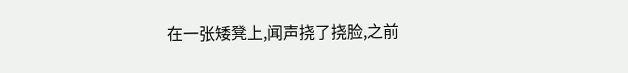在一张矮凳上,闻声挠了挠脸,之前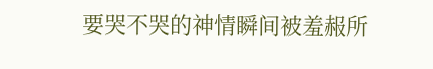要哭不哭的神情瞬间被羞赧所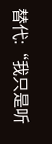替代:“我只是听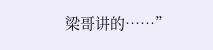梁哥讲的……”